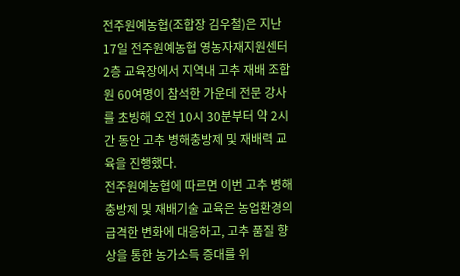전주원예농협(조합장 김우철)은 지난 17일 전주원예농협 영농자재지원센터 2층 교육장에서 지역내 고추 재배 조합원 60여명이 참석한 가운데 전문 강사를 초빙해 오전 10시 30분부터 약 2시간 동안 고추 병해충방제 및 재배력 교육을 진행했다.
전주원예농협에 따르면 이번 고추 병해충방제 및 재배기술 교육은 농업환경의 급격한 변화에 대응하고, 고추 품질 향상을 통한 농가소득 증대를 위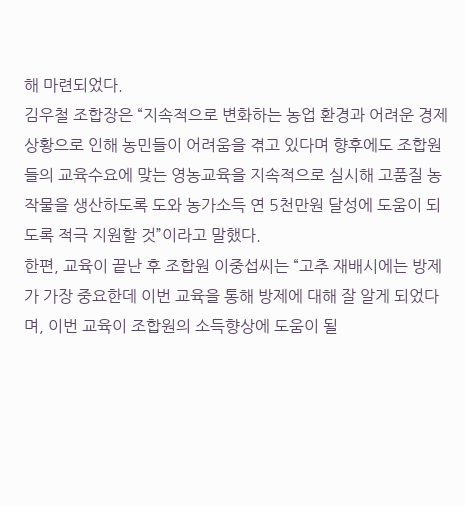해 마련되었다.
김우철 조합장은 “지속적으로 변화하는 농업 환경과 어려운 경제상황으로 인해 농민들이 어려움을 겪고 있다며 향후에도 조합원들의 교육수요에 맞는 영농교육을 지속적으로 실시해 고품질 농작물을 생산하도록 도와 농가소득 연 5천만원 달성에 도움이 되도록 적극 지원할 것”이라고 말했다.
한편, 교육이 끝난 후 조합원 이중섭씨는 “고추 재배시에는 방제가 가장 중요한데 이번 교육을 통해 방제에 대해 잘 알게 되었다며, 이번 교육이 조합원의 소득향상에 도움이 될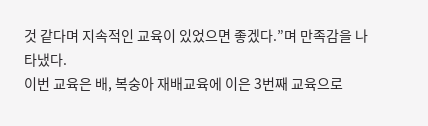것 같다며 지속적인 교육이 있었으면 좋겠다.”며 만족감을 나타냈다.
이번 교육은 배, 복숭아 재배교육에 이은 3번째 교육으로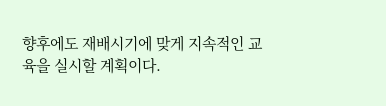향후에도 재배시기에 맞게 지속적인 교육을 실시할 계획이다.